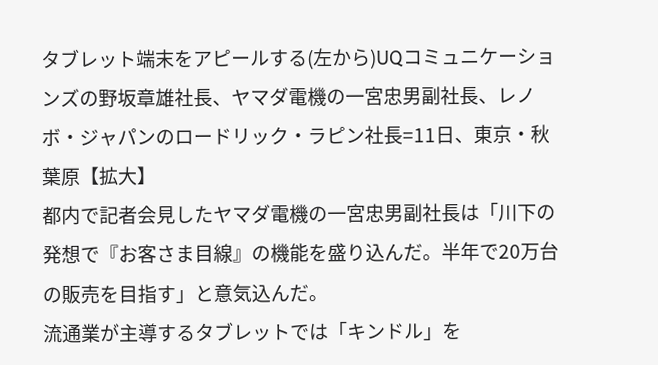タブレット端末をアピールする(左から)UQコミュニケーションズの野坂章雄社長、ヤマダ電機の一宮忠男副社長、レノボ・ジャパンのロードリック・ラピン社長=11日、東京・秋葉原【拡大】
都内で記者会見したヤマダ電機の一宮忠男副社長は「川下の発想で『お客さま目線』の機能を盛り込んだ。半年で20万台の販売を目指す」と意気込んだ。
流通業が主導するタブレットでは「キンドル」を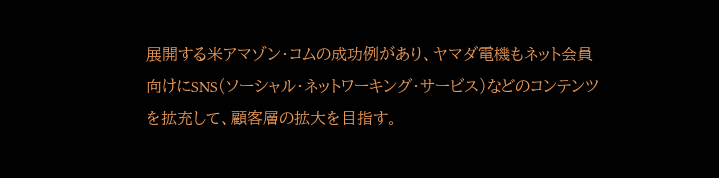展開する米アマゾン・コムの成功例があり、ヤマダ電機もネット会員向けにSNS(ソーシャル・ネットワーキング・サービス)などのコンテンツを拡充して、顧客層の拡大を目指す。